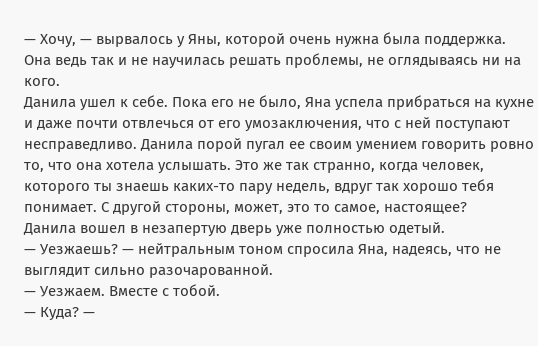— Хочу, — вырвалось у Яны, которой очень нужна была поддержка. Она ведь так и не научилась решать проблемы, не оглядываясь ни на кого.
Данила ушел к себе. Пока его не было, Яна успела прибраться на кухне и даже почти отвлечься от его умозаключения, что с ней поступают несправедливо. Данила порой пугал ее своим умением говорить ровно то, что она хотела услышать. Это же так странно, когда человек, которого ты знаешь каких-то пару недель, вдруг так хорошо тебя понимает. С другой стороны, может, это то самое, настоящее?
Данила вошел в незапертую дверь уже полностью одетый.
— Уезжаешь? — нейтральным тоном спросила Яна, надеясь, что не выглядит сильно разочарованной.
— Уезжаем. Вместе с тобой.
— Куда? —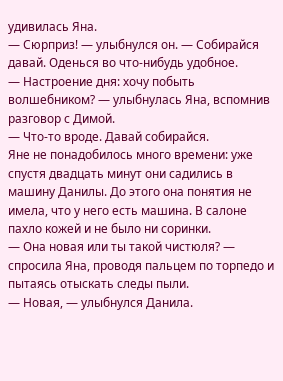удивилась Яна.
— Сюрприз! — улыбнулся он. — Собирайся давай. Оденься во что-нибудь удобное.
— Настроение дня: хочу побыть волшебником? — улыбнулась Яна, вспомнив разговор с Димой.
— Что-то вроде. Давай собирайся.
Яне не понадобилось много времени: уже спустя двадцать минут они садились в машину Данилы. До этого она понятия не имела, что у него есть машина. В салоне пахло кожей и не было ни соринки.
— Она новая или ты такой чистюля? — спросила Яна, проводя пальцем по торпедо и пытаясь отыскать следы пыли.
— Новая, — улыбнулся Данила.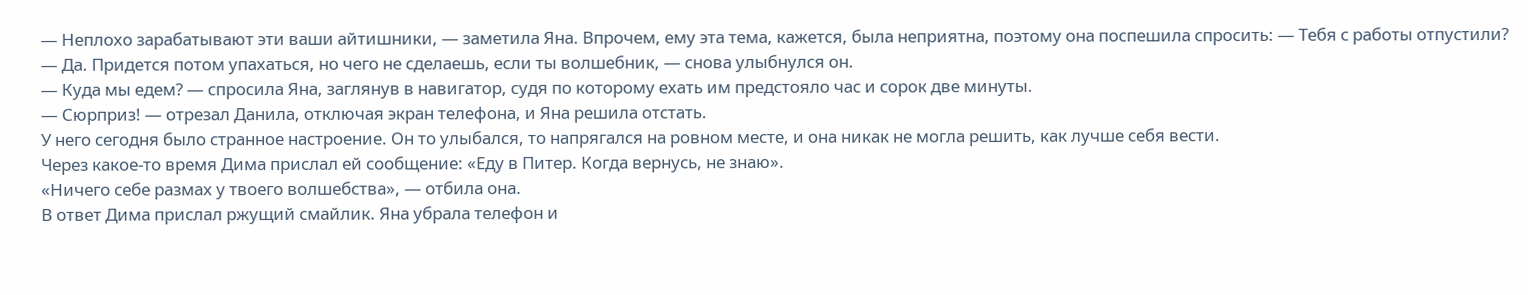— Неплохо зарабатывают эти ваши айтишники, — заметила Яна. Впрочем, ему эта тема, кажется, была неприятна, поэтому она поспешила спросить: — Тебя с работы отпустили?
— Да. Придется потом упахаться, но чего не сделаешь, если ты волшебник, — снова улыбнулся он.
— Куда мы едем? — спросила Яна, заглянув в навигатор, судя по которому ехать им предстояло час и сорок две минуты.
— Сюрприз! — отрезал Данила, отключая экран телефона, и Яна решила отстать.
У него сегодня было странное настроение. Он то улыбался, то напрягался на ровном месте, и она никак не могла решить, как лучше себя вести.
Через какое-то время Дима прислал ей сообщение: «Еду в Питер. Когда вернусь, не знаю».
«Ничего себе размах у твоего волшебства», — отбила она.
В ответ Дима прислал ржущий смайлик. Яна убрала телефон и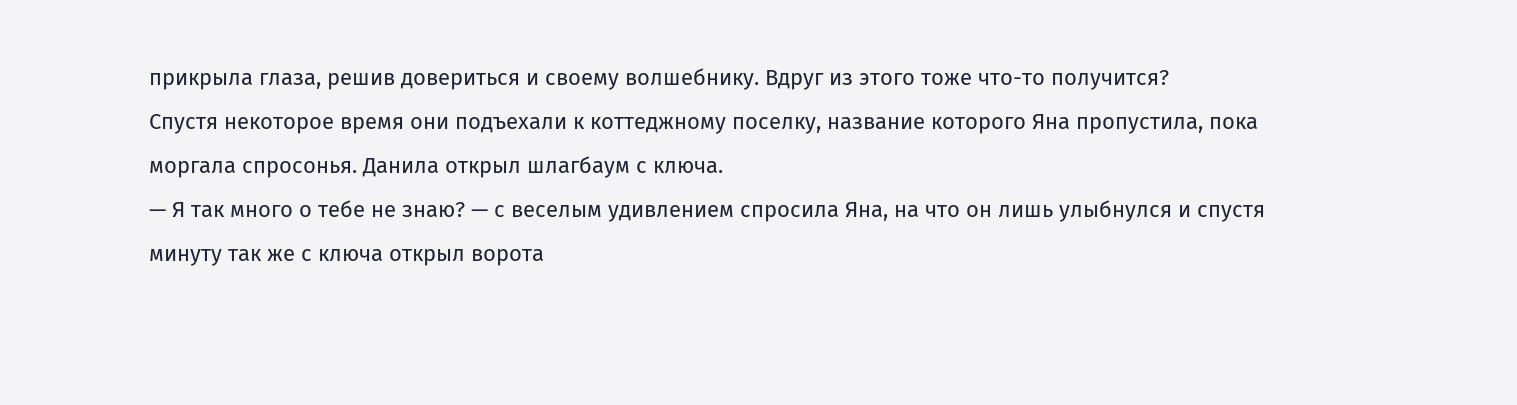прикрыла глаза, решив довериться и своему волшебнику. Вдруг из этого тоже что-то получится?
Спустя некоторое время они подъехали к коттеджному поселку, название которого Яна пропустила, пока моргала спросонья. Данила открыл шлагбаум с ключа.
— Я так много о тебе не знаю? — с веселым удивлением спросила Яна, на что он лишь улыбнулся и спустя минуту так же с ключа открыл ворота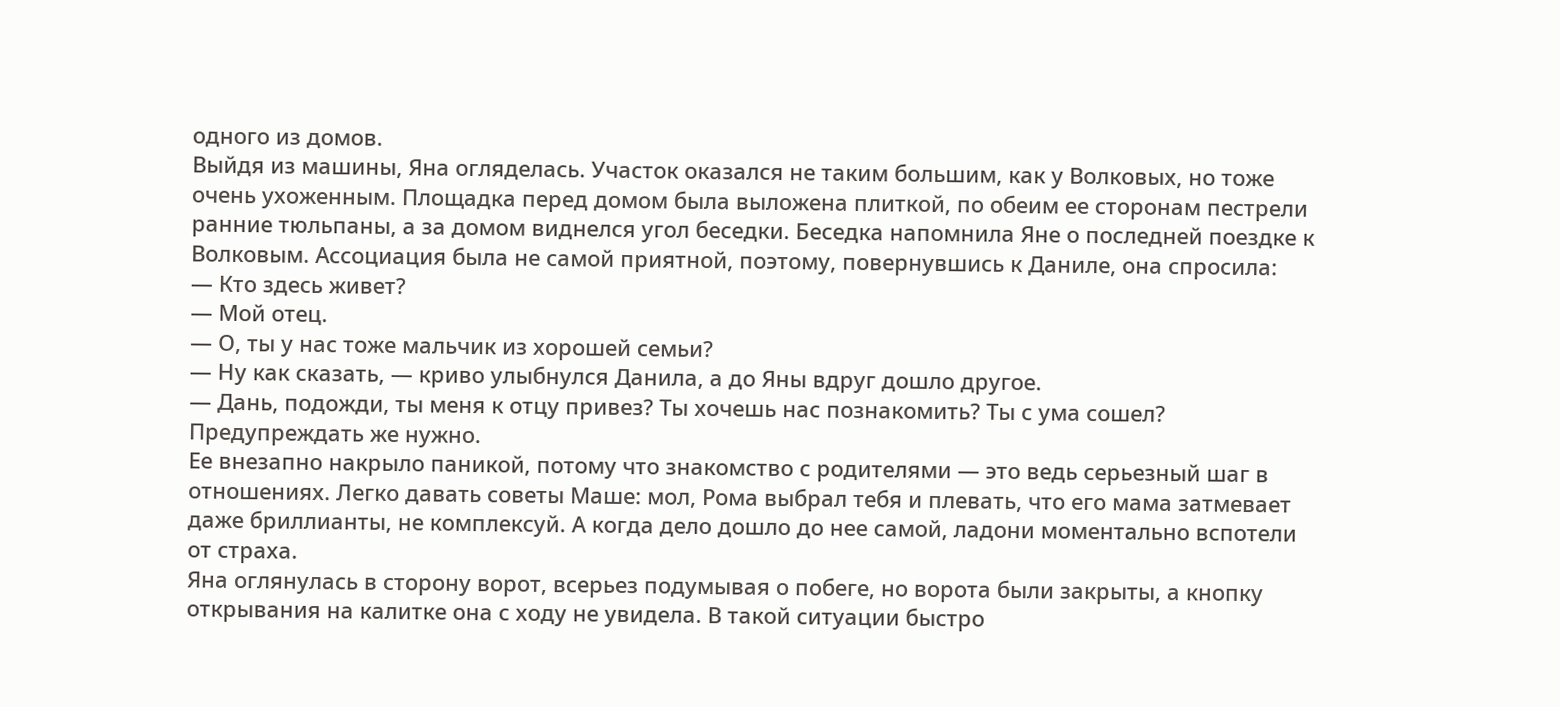одного из домов.
Выйдя из машины, Яна огляделась. Участок оказался не таким большим, как у Волковых, но тоже очень ухоженным. Площадка перед домом была выложена плиткой, по обеим ее сторонам пестрели ранние тюльпаны, а за домом виднелся угол беседки. Беседка напомнила Яне о последней поездке к Волковым. Ассоциация была не самой приятной, поэтому, повернувшись к Даниле, она спросила:
— Кто здесь живет?
— Мой отец.
— О, ты у нас тоже мальчик из хорошей семьи?
— Ну как сказать, — криво улыбнулся Данила, а до Яны вдруг дошло другое.
— Дань, подожди, ты меня к отцу привез? Ты хочешь нас познакомить? Ты с ума сошел? Предупреждать же нужно.
Ее внезапно накрыло паникой, потому что знакомство с родителями — это ведь серьезный шаг в отношениях. Легко давать советы Маше: мол, Рома выбрал тебя и плевать, что его мама затмевает даже бриллианты, не комплексуй. А когда дело дошло до нее самой, ладони моментально вспотели от страха.
Яна оглянулась в сторону ворот, всерьез подумывая о побеге, но ворота были закрыты, а кнопку открывания на калитке она с ходу не увидела. В такой ситуации быстро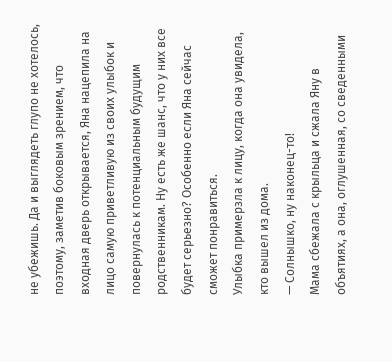не убежишь. Да и выглядеть глупо не хотелось, поэтому, заметив боковым зрением, что входная дверь открывается, Яна нацепила на лицо самую приветливую из своих улыбок и повернулась к потенциальным будущим родственникам. Ну есть же шанс, что у них все будет серьезно? Особенно если Яна сейчас сможет понравиться.
Улыбка примерзла к лицу, когда она увидела, кто вышел из дома.
— Солнышко, ну наконец-то!
Мама сбежала с крыльца и сжала Яну в объятиях, а она, оглушенная, со сведенными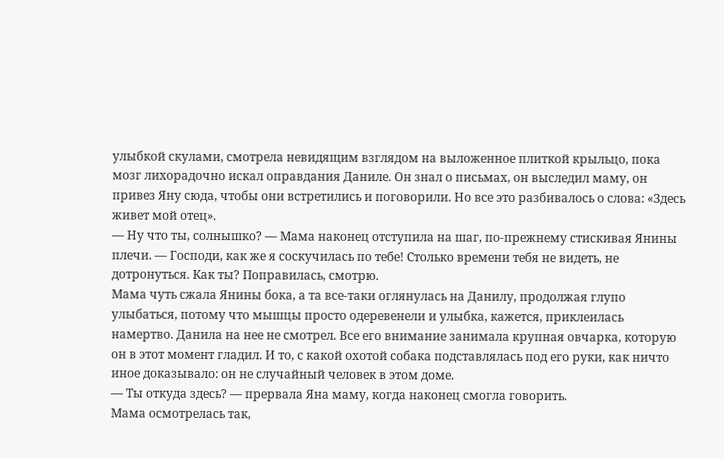улыбкой скулами, смотрела невидящим взглядом на выложенное плиткой крыльцо, пока мозг лихорадочно искал оправдания Даниле. Он знал о письмах, он выследил маму, он привез Яну сюда, чтобы они встретились и поговорили. Но все это разбивалось о слова: «Здесь живет мой отец».
— Ну что ты, солнышко? — Мама наконец отступила на шаг, по-прежнему стискивая Янины плечи. — Господи, как же я соскучилась по тебе! Столько времени тебя не видеть, не дотронуться. Как ты? Поправилась, смотрю.
Мама чуть сжала Янины бока, а та все-таки оглянулась на Данилу, продолжая глупо улыбаться, потому что мышцы просто одеревенели и улыбка, кажется, приклеилась намертво. Данила на нее не смотрел. Все его внимание занимала крупная овчарка, которую он в этот момент гладил. И то, с какой охотой собака подставлялась под его руки, как ничто иное доказывало: он не случайный человек в этом доме.
— Ты откуда здесь? — прервала Яна маму, когда наконец смогла говорить.
Мама осмотрелась так,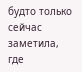будто только сейчас заметила, где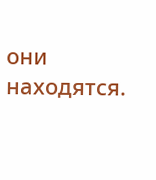они находятся.